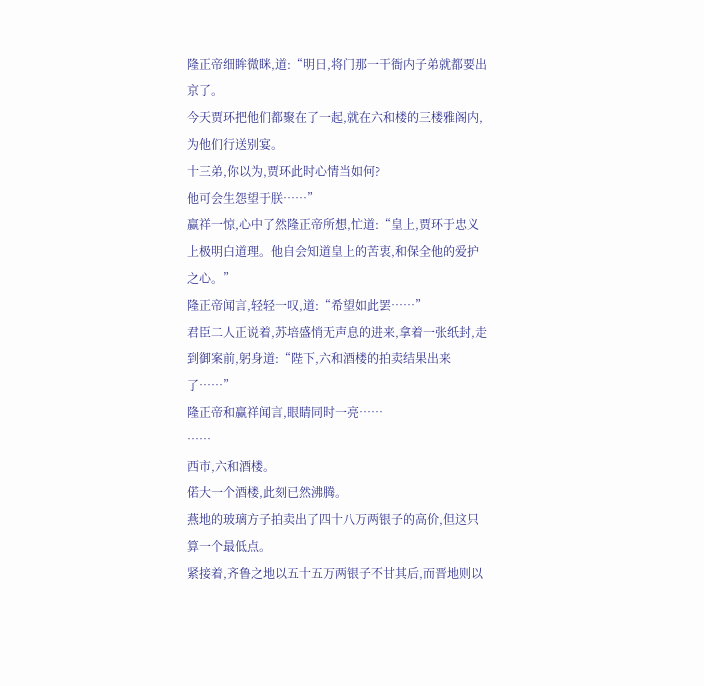隆正帝细眸微眯,道:“明日,将门那一干衙内子弟就都要出京了。
今天贾环把他们都聚在了一起,就在六和楼的三楼雅阁内,为他们行送别宴。
十三弟,你以为,贾环此时心情当如何?
他可会生怨望于朕……”
赢祥一惊,心中了然隆正帝所想,忙道:“皇上,贾环于忠义上极明白道理。他自会知道皇上的苦衷,和保全他的爱护之心。”
隆正帝闻言,轻轻一叹,道:“希望如此罢……”
君臣二人正说着,苏培盛悄无声息的进来,拿着一张纸封,走到御案前,躬身道:“陛下,六和酒楼的拍卖结果出来了……”
隆正帝和赢祥闻言,眼睛同时一亮……
……
西市,六和酒楼。
偌大一个酒楼,此刻已然沸腾。
燕地的玻璃方子拍卖出了四十八万两银子的高价,但这只算一个最低点。
紧接着,齐鲁之地以五十五万两银子不甘其后,而晋地则以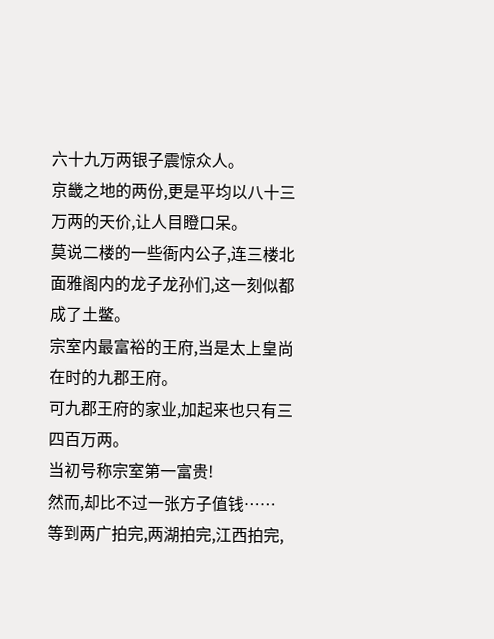六十九万两银子震惊众人。
京畿之地的两份,更是平均以八十三万两的天价,让人目瞪口呆。
莫说二楼的一些衙内公子,连三楼北面雅阁内的龙子龙孙们,这一刻似都成了土鳖。
宗室内最富裕的王府,当是太上皇尚在时的九郡王府。
可九郡王府的家业,加起来也只有三四百万两。
当初号称宗室第一富贵!
然而,却比不过一张方子值钱……
等到两广拍完,两湖拍完,江西拍完,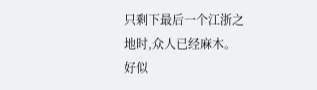只剩下最后一个江浙之地时,众人已经麻木。
好似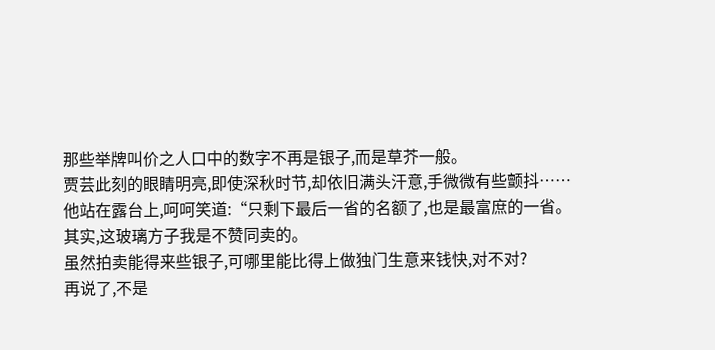那些举牌叫价之人口中的数字不再是银子,而是草芥一般。
贾芸此刻的眼睛明亮,即使深秋时节,却依旧满头汗意,手微微有些颤抖……
他站在露台上,呵呵笑道:“只剩下最后一省的名额了,也是最富庶的一省。
其实,这玻璃方子我是不赞同卖的。
虽然拍卖能得来些银子,可哪里能比得上做独门生意来钱快,对不对?
再说了,不是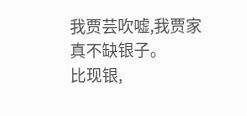我贾芸吹嘘,我贾家真不缺银子。
比现银,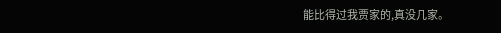能比得过我贾家的,真没几家。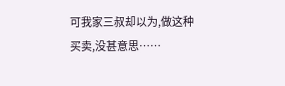可我家三叔却以为,做这种买卖,没甚意思……